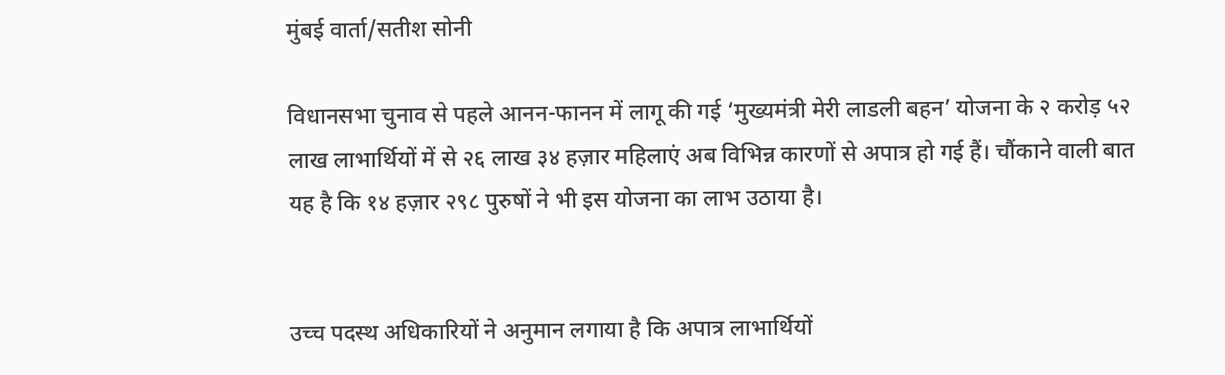मुंबई वार्ता/सतीश सोनी

विधानसभा चुनाव से पहले आनन-फानन में लागू की गई ‘मुख्यमंत्री मेरी लाडली बहन’ योजना के २ करोड़ ५२ लाख लाभार्थियों में से २६ लाख ३४ हज़ार महिलाएं अब विभिन्न कारणों से अपात्र हो गई हैं। चौंकाने वाली बात यह है कि १४ हज़ार २९८ पुरुषों ने भी इस योजना का लाभ उठाया है।


उच्च पदस्थ अधिकारियों ने अनुमान लगाया है कि अपात्र लाभार्थियों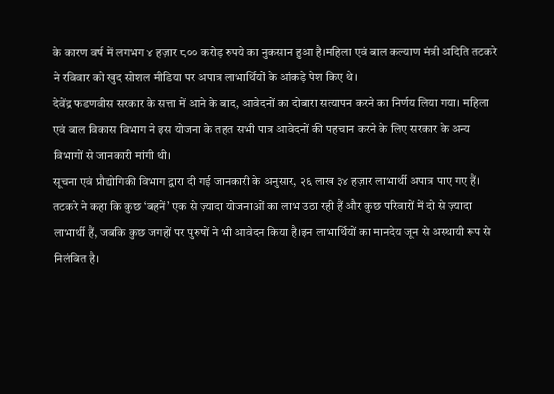के कारण वर्ष में लगभग ४ हज़ार ८०० करोड़ रुपये का नुकसान हुआ है।महिला एवं बाल कल्याण मंत्री अदिति तटकरे ने रविवार को खुद सोशल मीडिया पर अपात्र लाभार्थियों के आंकड़े पेश किए थे।
देवेंद्र फडणवीस सरकार के सत्ता में आने के बाद, आवेदनों का दोबारा सत्यापन करने का निर्णय लिया गया। महिला एवं बाल विकास विभाग ने इस योजना के तहत सभी पात्र आवेदनों की पहचान करने के लिए सरकार के अन्य विभागों से जानकारी मांगी थी।
सूचना एवं प्रौद्योगिकी विभाग द्वारा दी गई जानकारी के अनुसार, २६ लाख ३४ हज़ार लाभार्थी अपात्र पाए गए हैं। तटकरे ने कहा कि कुछ ‘बहनें’ एक से ज़्यादा योजनाओं का लाभ उठा रही हैं और कुछ परिवारों में दो से ज़्यादा लाभार्थी हैं, जबकि कुछ जगहों पर पुरुषों ने भी आवेदन किया है।इन लाभार्थियों का मानदेय जून से अस्थायी रूप से निलंबित है।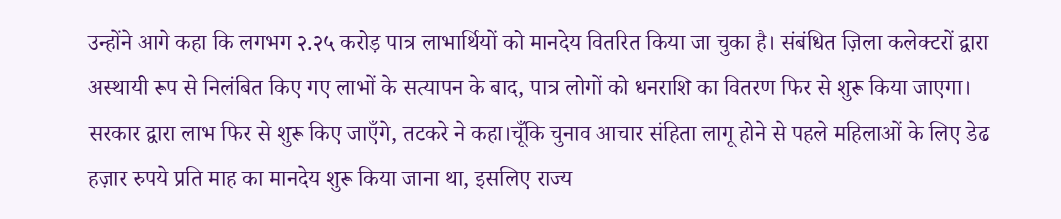उन्होंने आगे कहा कि लगभग २.२५ करोड़ पात्र लाभार्थियों को मानदेय वितरित किया जा चुका है। संबंधित ज़िला कलेक्टरों द्वारा अस्थायी रूप से निलंबित किए गए लाभों के सत्यापन के बाद, पात्र लोगों को धनराशि का वितरण फिर से शुरू किया जाएगा।
सरकार द्वारा लाभ फिर से शुरू किए जाएँगे, तटकरे ने कहा।चूँकि चुनाव आचार संहिता लागू होने से पहले महिलाओं के लिए डेढ हज़ार रुपये प्रति माह का मानदेय शुरू किया जाना था, इसलिए राज्य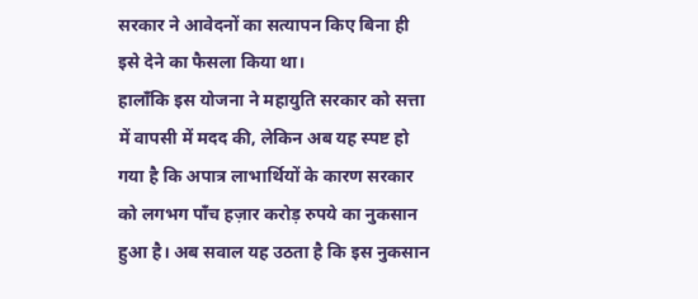सरकार ने आवेदनों का सत्यापन किए बिना ही इसे देने का फैसला किया था।
हालाँकि इस योजना ने महायुति सरकार को सत्ता में वापसी में मदद की, लेकिन अब यह स्पष्ट हो गया है कि अपात्र लाभार्थियों के कारण सरकार को लगभग पाँच हज़ार करोड़ रुपये का नुकसान हुआ है। अब सवाल यह उठता है कि इस नुकसान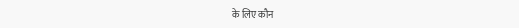के लिए कौन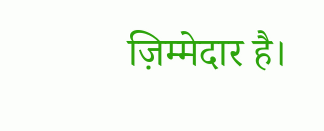ज़िम्मेदार है।